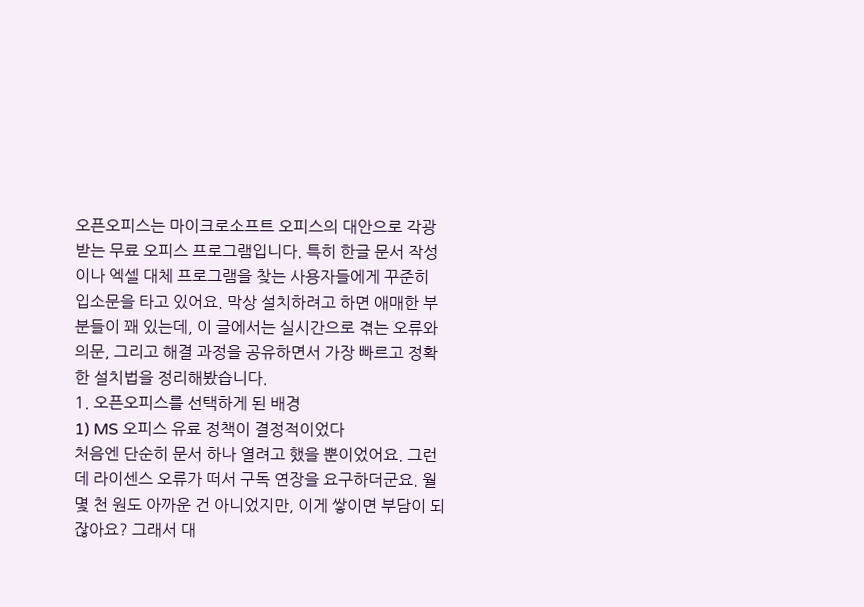오픈오피스는 마이크로소프트 오피스의 대안으로 각광받는 무료 오피스 프로그램입니다. 특히 한글 문서 작성이나 엑셀 대체 프로그램을 찾는 사용자들에게 꾸준히 입소문을 타고 있어요. 막상 설치하려고 하면 애매한 부분들이 꽤 있는데, 이 글에서는 실시간으로 겪는 오류와 의문, 그리고 해결 과정을 공유하면서 가장 빠르고 정확한 설치법을 정리해봤습니다.
1. 오픈오피스를 선택하게 된 배경
1) MS 오피스 유료 정책이 결정적이었다
처음엔 단순히 문서 하나 열려고 했을 뿐이었어요. 그런데 라이센스 오류가 떠서 구독 연장을 요구하더군요. 월 몇 천 원도 아까운 건 아니었지만, 이게 쌓이면 부담이 되잖아요? 그래서 대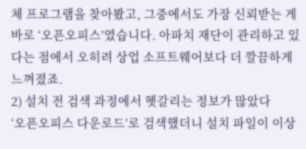체 프로그램을 찾아봤고, 그중에서도 가장 신뢰받는 게 바로 ‘오픈오피스’였습니다. 아파치 재단이 관리하고 있다는 점에서 오히려 상업 소프트웨어보다 더 깔끔하게 느껴졌죠.
2) 설치 전 검색 과정에서 헷갈리는 정보가 많았다
‘오픈오피스 다운로드’로 검색했더니 설치 파일이 이상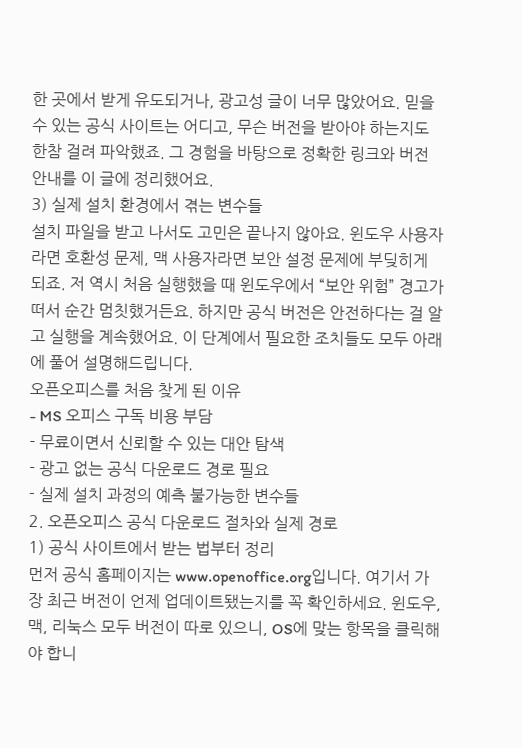한 곳에서 받게 유도되거나, 광고성 글이 너무 많았어요. 믿을 수 있는 공식 사이트는 어디고, 무슨 버전을 받아야 하는지도 한참 걸려 파악했죠. 그 경험을 바탕으로 정확한 링크와 버전 안내를 이 글에 정리했어요.
3) 실제 설치 환경에서 겪는 변수들
설치 파일을 받고 나서도 고민은 끝나지 않아요. 윈도우 사용자라면 호환성 문제, 맥 사용자라면 보안 설정 문제에 부딪히게 되죠. 저 역시 처음 실행했을 때 윈도우에서 “보안 위험” 경고가 떠서 순간 멈칫했거든요. 하지만 공식 버전은 안전하다는 걸 알고 실행을 계속했어요. 이 단계에서 필요한 조치들도 모두 아래에 풀어 설명해드립니다.
오픈오피스를 처음 찾게 된 이유
- MS 오피스 구독 비용 부담
- 무료이면서 신뢰할 수 있는 대안 탐색
- 광고 없는 공식 다운로드 경로 필요
- 실제 설치 과정의 예측 불가능한 변수들
2. 오픈오피스 공식 다운로드 절차와 실제 경로
1) 공식 사이트에서 받는 법부터 정리
먼저 공식 홈페이지는 www.openoffice.org입니다. 여기서 가장 최근 버전이 언제 업데이트됐는지를 꼭 확인하세요. 윈도우, 맥, 리눅스 모두 버전이 따로 있으니, OS에 맞는 항목을 클릭해야 합니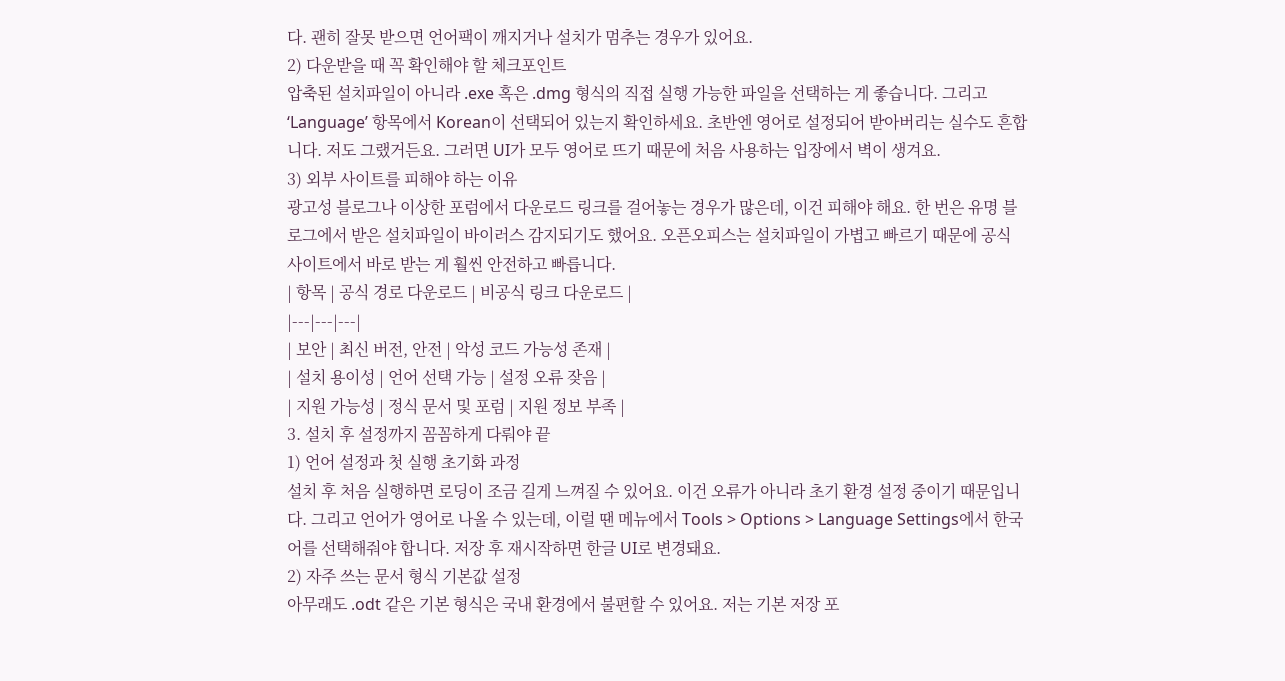다. 괜히 잘못 받으면 언어팩이 깨지거나 설치가 멈추는 경우가 있어요.
2) 다운받을 때 꼭 확인해야 할 체크포인트
압축된 설치파일이 아니라 .exe 혹은 .dmg 형식의 직접 실행 가능한 파일을 선택하는 게 좋습니다. 그리고 ‘Language’ 항목에서 Korean이 선택되어 있는지 확인하세요. 초반엔 영어로 설정되어 받아버리는 실수도 흔합니다. 저도 그랬거든요. 그러면 UI가 모두 영어로 뜨기 때문에 처음 사용하는 입장에서 벽이 생겨요.
3) 외부 사이트를 피해야 하는 이유
광고성 블로그나 이상한 포럼에서 다운로드 링크를 걸어놓는 경우가 많은데, 이건 피해야 해요. 한 번은 유명 블로그에서 받은 설치파일이 바이러스 감지되기도 했어요. 오픈오피스는 설치파일이 가볍고 빠르기 때문에 공식 사이트에서 바로 받는 게 훨씬 안전하고 빠릅니다.
| 항목 | 공식 경로 다운로드 | 비공식 링크 다운로드 |
|---|---|---|
| 보안 | 최신 버전, 안전 | 악성 코드 가능성 존재 |
| 설치 용이성 | 언어 선택 가능 | 설정 오류 잦음 |
| 지원 가능성 | 정식 문서 및 포럼 | 지원 정보 부족 |
3. 설치 후 설정까지 꼼꼼하게 다뤄야 끝
1) 언어 설정과 첫 실행 초기화 과정
설치 후 처음 실행하면 로딩이 조금 길게 느껴질 수 있어요. 이건 오류가 아니라 초기 환경 설정 중이기 때문입니다. 그리고 언어가 영어로 나올 수 있는데, 이럴 땐 메뉴에서 Tools > Options > Language Settings에서 한국어를 선택해줘야 합니다. 저장 후 재시작하면 한글 UI로 변경돼요.
2) 자주 쓰는 문서 형식 기본값 설정
아무래도 .odt 같은 기본 형식은 국내 환경에서 불편할 수 있어요. 저는 기본 저장 포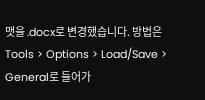맷을 .docx로 변경했습니다. 방법은 Tools > Options > Load/Save > General로 들어가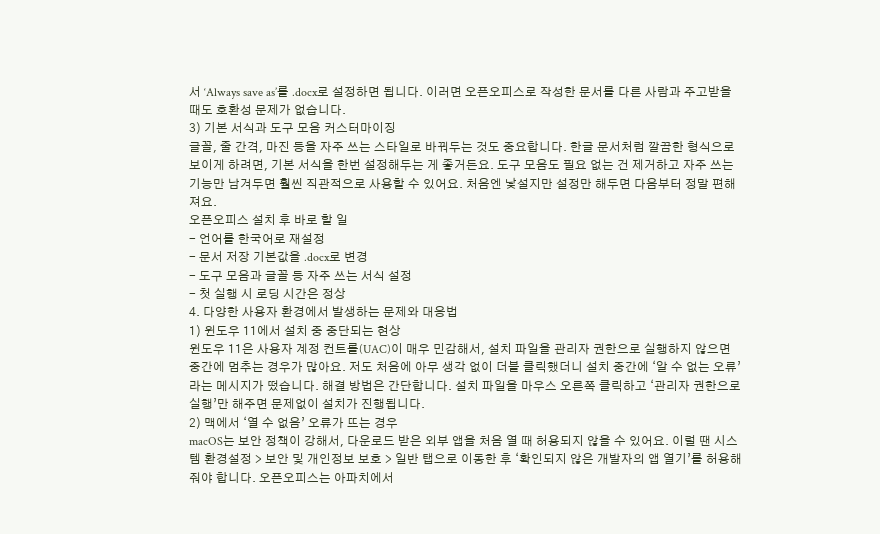서 ‘Always save as’를 .docx로 설정하면 됩니다. 이러면 오픈오피스로 작성한 문서를 다른 사람과 주고받을 때도 호환성 문제가 없습니다.
3) 기본 서식과 도구 모음 커스터마이징
글꼴, 줄 간격, 마진 등을 자주 쓰는 스타일로 바꿔두는 것도 중요합니다. 한글 문서처럼 깔끔한 형식으로 보이게 하려면, 기본 서식을 한번 설정해두는 게 좋거든요. 도구 모음도 필요 없는 건 제거하고 자주 쓰는 기능만 남겨두면 훨씬 직관적으로 사용할 수 있어요. 처음엔 낯설지만 설정만 해두면 다음부터 정말 편해져요.
오픈오피스 설치 후 바로 할 일
- 언어를 한국어로 재설정
- 문서 저장 기본값을 .docx로 변경
- 도구 모음과 글꼴 등 자주 쓰는 서식 설정
- 첫 실행 시 로딩 시간은 정상
4. 다양한 사용자 환경에서 발생하는 문제와 대응법
1) 윈도우 11에서 설치 중 중단되는 현상
윈도우 11은 사용자 계정 컨트롤(UAC)이 매우 민감해서, 설치 파일을 관리자 권한으로 실행하지 않으면 중간에 멈추는 경우가 많아요. 저도 처음에 아무 생각 없이 더블 클릭했더니 설치 중간에 ‘알 수 없는 오류’라는 메시지가 떴습니다. 해결 방법은 간단합니다. 설치 파일을 마우스 오른쪽 클릭하고 ‘관리자 권한으로 실행’만 해주면 문제없이 설치가 진행됩니다.
2) 맥에서 ‘열 수 없음’ 오류가 뜨는 경우
macOS는 보안 정책이 강해서, 다운로드 받은 외부 앱을 처음 열 때 허용되지 않을 수 있어요. 이럴 땐 시스템 환경설정 > 보안 및 개인정보 보호 > 일반 탭으로 이동한 후 ‘확인되지 않은 개발자의 앱 열기’를 허용해줘야 합니다. 오픈오피스는 아파치에서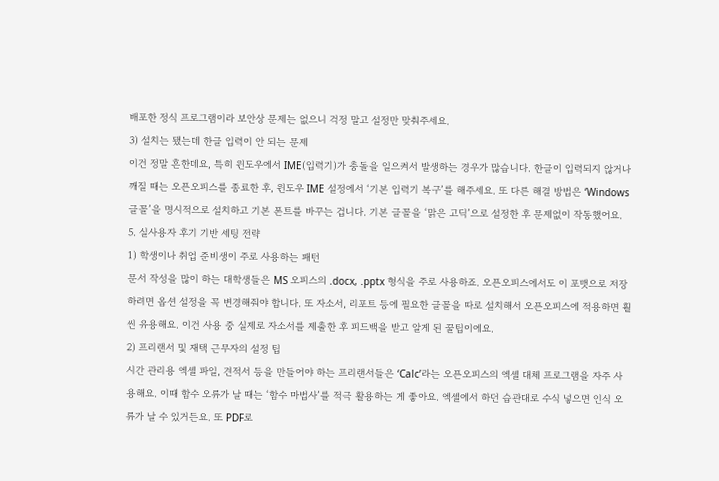배포한 정식 프로그램이라 보안상 문제는 없으니 걱정 말고 설정만 맞춰주세요.
3) 설치는 됐는데 한글 입력이 안 되는 문제
이건 정말 흔한데요, 특히 윈도우에서 IME(입력기)가 충돌을 일으켜서 발생하는 경우가 많습니다. 한글이 입력되지 않거나 깨질 때는 오픈오피스를 종료한 후, 윈도우 IME 설정에서 ‘기본 입력기 복구’를 해주세요. 또 다른 해결 방법은 ‘Windows 글꼴’을 명시적으로 설치하고 기본 폰트를 바꾸는 겁니다. 기본 글꼴을 ‘맑은 고딕’으로 설정한 후 문제없이 작동했어요.
5. 실사용자 후기 기반 세팅 전략
1) 학생이나 취업 준비생이 주로 사용하는 패턴
문서 작성을 많이 하는 대학생들은 MS 오피스의 .docx, .pptx 형식을 주로 사용하죠. 오픈오피스에서도 이 포맷으로 저장하려면 옵션 설정을 꼭 변경해줘야 합니다. 또 자소서, 리포트 등에 필요한 글꼴을 따로 설치해서 오픈오피스에 적용하면 훨씬 유용해요. 이건 사용 중 실제로 자소서를 제출한 후 피드백을 받고 알게 된 꿀팁이에요.
2) 프리랜서 및 재택 근무자의 설정 팁
시간 관리용 엑셀 파일, 견적서 등을 만들어야 하는 프리랜서들은 ‘Calc’라는 오픈오피스의 엑셀 대체 프로그램을 자주 사용해요. 이때 함수 오류가 날 때는 ‘함수 마법사’를 적극 활용하는 게 좋아요. 엑셀에서 하던 습관대로 수식 넣으면 인식 오류가 날 수 있거든요. 또 PDF로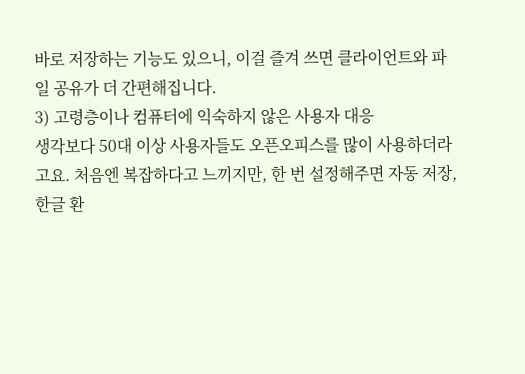바로 저장하는 기능도 있으니, 이걸 즐겨 쓰면 클라이언트와 파일 공유가 더 간편해집니다.
3) 고령층이나 컴퓨터에 익숙하지 않은 사용자 대응
생각보다 50대 이상 사용자들도 오픈오피스를 많이 사용하더라고요. 처음엔 복잡하다고 느끼지만, 한 번 설정해주면 자동 저장, 한글 환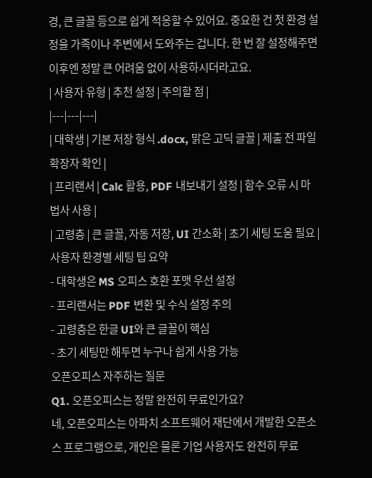경, 큰 글꼴 등으로 쉽게 적응할 수 있어요. 중요한 건 첫 환경 설정을 가족이나 주변에서 도와주는 겁니다. 한 번 잘 설정해주면 이후엔 정말 큰 어려움 없이 사용하시더라고요.
| 사용자 유형 | 추천 설정 | 주의할 점 |
|---|---|---|
| 대학생 | 기본 저장 형식 .docx, 맑은 고딕 글꼴 | 제출 전 파일 확장자 확인 |
| 프리랜서 | Calc 활용, PDF 내보내기 설정 | 함수 오류 시 마법사 사용 |
| 고령층 | 큰 글꼴, 자동 저장, UI 간소화 | 초기 세팅 도움 필요 |
사용자 환경별 세팅 팁 요약
- 대학생은 MS 오피스 호환 포맷 우선 설정
- 프리랜서는 PDF 변환 및 수식 설정 주의
- 고령층은 한글 UI와 큰 글꼴이 핵심
- 초기 세팅만 해두면 누구나 쉽게 사용 가능
오픈오피스 자주하는 질문
Q1. 오픈오피스는 정말 완전히 무료인가요?
네, 오픈오피스는 아파치 소프트웨어 재단에서 개발한 오픈소스 프로그램으로, 개인은 물론 기업 사용자도 완전히 무료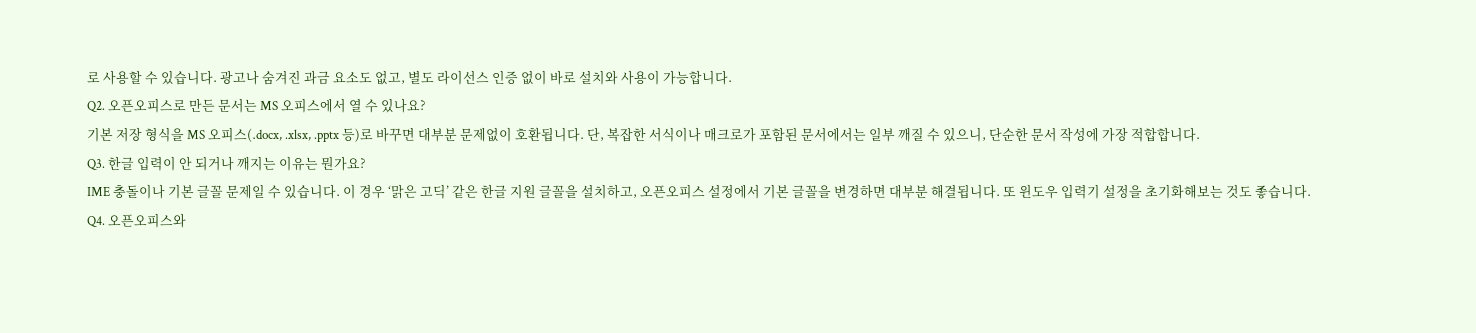로 사용할 수 있습니다. 광고나 숨겨진 과금 요소도 없고, 별도 라이선스 인증 없이 바로 설치와 사용이 가능합니다.
Q2. 오픈오피스로 만든 문서는 MS 오피스에서 열 수 있나요?
기본 저장 형식을 MS 오피스(.docx, .xlsx, .pptx 등)로 바꾸면 대부분 문제없이 호환됩니다. 단, 복잡한 서식이나 매크로가 포함된 문서에서는 일부 깨질 수 있으니, 단순한 문서 작성에 가장 적합합니다.
Q3. 한글 입력이 안 되거나 깨지는 이유는 뭔가요?
IME 충돌이나 기본 글꼴 문제일 수 있습니다. 이 경우 ‘맑은 고딕’ 같은 한글 지원 글꼴을 설치하고, 오픈오피스 설정에서 기본 글꼴을 변경하면 대부분 해결됩니다. 또 윈도우 입력기 설정을 초기화해보는 것도 좋습니다.
Q4. 오픈오피스와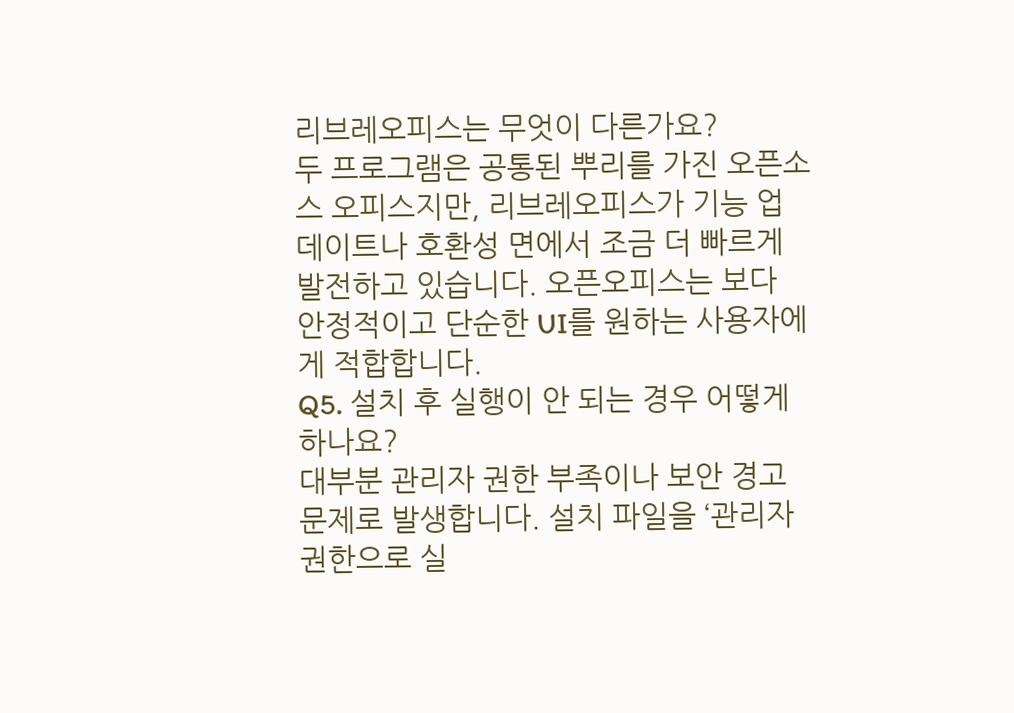리브레오피스는 무엇이 다른가요?
두 프로그램은 공통된 뿌리를 가진 오픈소스 오피스지만, 리브레오피스가 기능 업데이트나 호환성 면에서 조금 더 빠르게 발전하고 있습니다. 오픈오피스는 보다 안정적이고 단순한 UI를 원하는 사용자에게 적합합니다.
Q5. 설치 후 실행이 안 되는 경우 어떻게 하나요?
대부분 관리자 권한 부족이나 보안 경고 문제로 발생합니다. 설치 파일을 ‘관리자 권한으로 실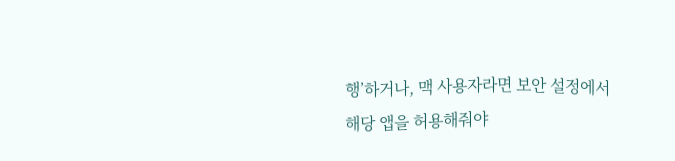행’하거나, 맥 사용자라면 보안 설정에서 해당 앱을 허용해줘야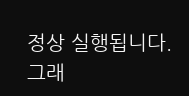정상 실행됩니다. 그래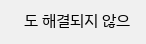도 해결되지 않으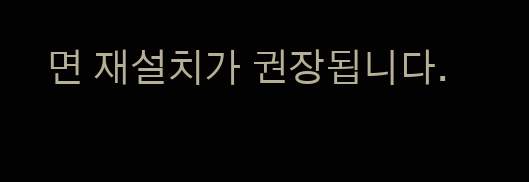면 재설치가 권장됩니다.